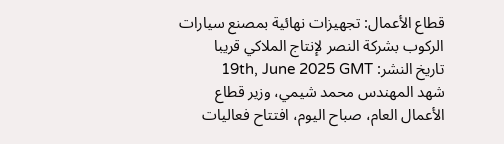قطاع الأعمال: تجهيزات نهائية بمصنع سيارات الركوب بشركة النصر لإنتاج الملاكي قريبا
تاريخ النشر: 19th, June 2025 GMT
شهد المهندس محمد شيمي، وزير قطاع الأعمال العام، صباح اليوم، افتتاح فعاليات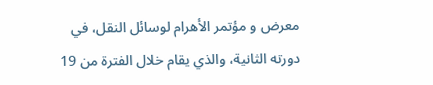معرض و مؤتمر الأهرام لوسائل النقل، في دورته الثانية، والذي يقام خلال الفترة من 19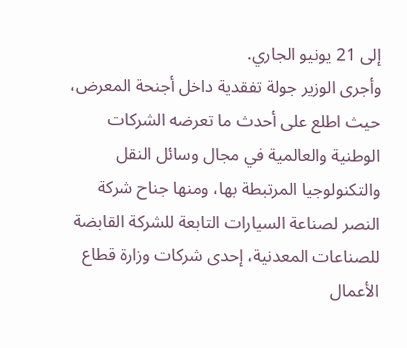إلى 21 يونيو الجاري.
وأجرى الوزير جولة تفقدية داخل أجنحة المعرض، حيث اطلع على أحدث ما تعرضه الشركات الوطنية والعالمية في مجال وسائل النقل والتكنولوجيا المرتبطة بها، ومنها جناح شركة النصر لصناعة السيارات التابعة للشركة القابضة للصناعات المعدنية، إحدى شركات وزارة قطاع الأعمال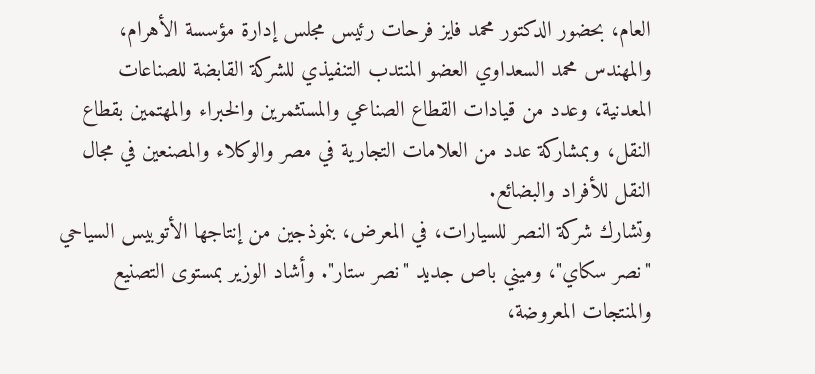العام، بحضور الدكتور محمد فايز فرحات رئيس مجلس إدارة مؤسسة الأهرام، والمهندس محمد السعداوي العضو المنتدب التنفيذي للشركة القابضة للصناعات المعدنية، وعدد من قيادات القطاع الصناعي والمستثمرين والخبراء والمهتمين بقطاع النقل، وبمشاركة عدد من العلامات التجارية في مصر والوكلاء والمصنعين في مجال النقل للأفراد والبضائع.
وتشارك شركة النصر للسيارات، في المعرض، بنموذجين من إنتاجها الأتوبيس السياحي "نصر سكاي"، وميني باص جديد "نصر ستار". وأشاد الوزير بمستوى التصنيع والمنتجات المعروضة،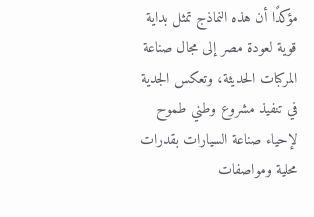مؤكدًا أن هذه النماذج تمثل بداية قوية لعودة مصر إلى مجال صناعة المركبات الحديثة، وتعكس الجدية في تنفيذ مشروع وطني طموح لإحياء صناعة السيارات بقدرات محلية ومواصفات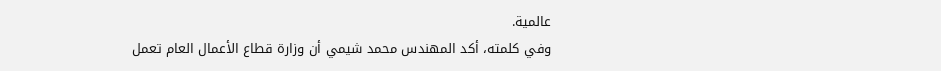عالمية.
وفي كلمته، أكد المهندس محمد شيمي أن وزارة قطاع الأعمال العام تعمل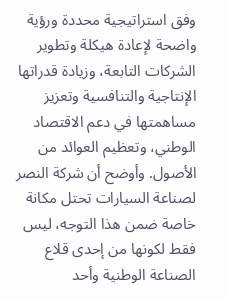وفق استراتيجية محددة ورؤية واضحة لإعادة هيكلة وتطوير الشركات التابعة، وزيادة قدراتها الإنتاجية والتنافسية وتعزيز مساهمتها في دعم الاقتصاد الوطني، وتعظيم العوائد من الأصول. وأوضح أن شركة النصر لصناعة السيارات تحتل مكانة خاصة ضمن هذا التوجه، ليس فقط لكونها من إحدى قلاع الصناعة الوطنية وأحد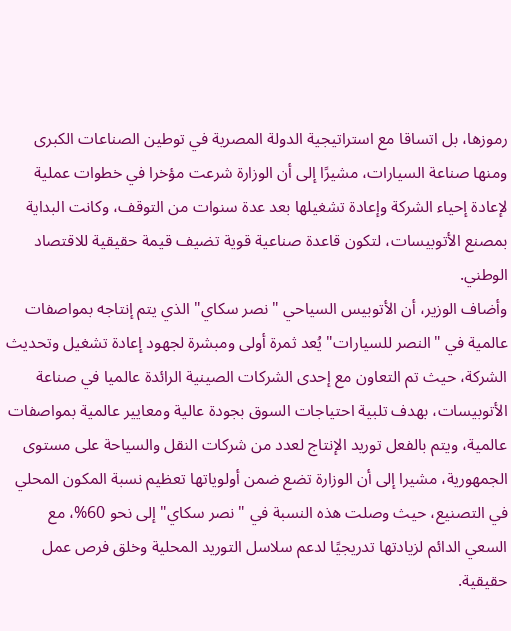رموزها، بل اتساقا مع استراتيجية الدولة المصرية في توطين الصناعات الكبرى ومنها صناعة السيارات، مشيرًا إلى أن الوزارة شرعت مؤخرا في خطوات عملية لإعادة إحياء الشركة وإعادة تشغيلها بعد عدة سنوات من التوقف، وكانت البداية بمصنع الأتوبيسات، لتكون قاعدة صناعية قوية تضيف قيمة حقيقية للاقتصاد الوطني.
وأضاف الوزير، أن الأتوبيس السياحي "نصر سكاي" الذي يتم إنتاجه بمواصفات عالمية في "النصر للسيارات" يُعد ثمرة أولى ومبشرة لجهود إعادة تشغيل وتحديث الشركة، حيث تم التعاون مع إحدى الشركات الصينية الرائدة عالميا في صناعة الأتوبيسات، بهدف تلبية احتياجات السوق بجودة عالية ومعايير عالمية بمواصفات عالمية، ويتم بالفعل توريد الإنتاج لعدد من شركات النقل والسياحة على مستوى الجمهورية، مشيرا إلى أن الوزارة تضع ضمن أولوياتها تعظيم نسبة المكون المحلي في التصنيع، حيث وصلت هذه النسبة في "نصر سكاي" إلى نحو 60%، مع السعي الدائم لزيادتها تدريجيًا لدعم سلاسل التوريد المحلية وخلق فرص عمل حقيقية.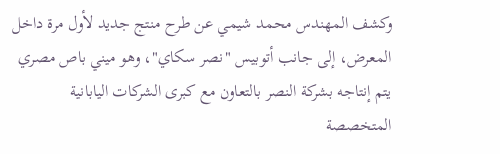وكشف المهندس محمد شيمي عن طرح منتج جديد لأول مرة داخل المعرض، إلى جانب أتوبيس "نصر سكاي"، وهو ميني باص مصري يتم إنتاجه بشركة النصر بالتعاون مع كبرى الشركات اليابانية المتخصصة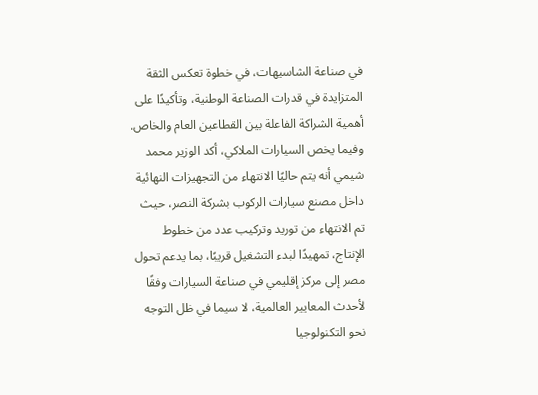في صناعة الشاسيهات، في خطوة تعكس الثقة المتزايدة في قدرات الصناعة الوطنية، وتأكيدًا على أهمية الشراكة الفاعلة بين القطاعين العام والخاص.
وفيما يخص السيارات الملاكي، أكد الوزير محمد شيمي أنه يتم حاليًا الانتهاء من التجهيزات النهائية داخل مصنع سيارات الركوب بشركة النصر، حيث تم الانتهاء من توريد وتركيب عدد من خطوط الإنتاج، تمهيدًا لبدء التشغيل قريبًا، بما يدعم تحول مصر إلى مركز إقليمي في صناعة السيارات وفقًا لأحدث المعايير العالمية، لا سيما في ظل التوجه نحو التكنولوجيا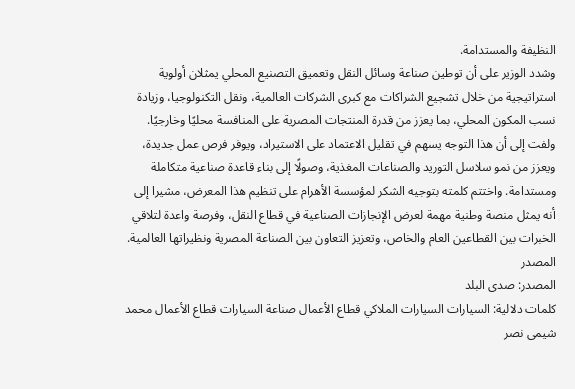النظيفة والمستدامة.
وشدد الوزير على أن توطين صناعة وسائل النقل وتعميق التصنيع المحلي يمثلان أولوية استراتيجية من خلال تشجيع الشراكات مع كبرى الشركات العالمية، ونقل التكنولوجيا، وزيادة نسب المكون المحلي، بما يعزز من قدرة المنتجات المصرية على المنافسة محليًا وخارجيًا. ولفت إلى أن هذا التوجه يسهم في تقليل الاعتماد على الاستيراد، ويوفر فرص عمل جديدة، ويعزز من نمو سلاسل التوريد والصناعات المغذية، وصولًا إلى بناء قاعدة صناعية متكاملة ومستدامة. واختتم كلمته بتوجيه الشكر لمؤسسة الأهرام على تنظيم هذا المعرض، مشيرا إلى أنه يمثل منصة وطنية مهمة لعرض الإنجازات الصناعية في قطاع النقل، وفرصة واعدة لتلاقي الخبرات بين القطاعين العام والخاص، وتعزيز التعاون بين الصناعة المصرية ونظيراتها العالمية.
المصدر
المصدر: صدى البلد
كلمات دلالية: السيارات السيارات الملاكي قطاع الأعمال صناعة السیارات قطاع الأعمال محمد شیمی نصر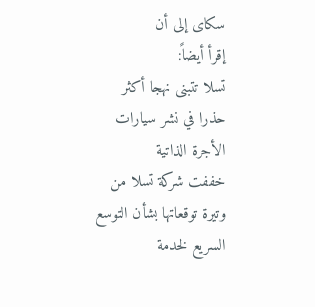سکای إلى أن
إقرأ أيضاً:
تسلا تتبنى نهجا أكثر حذرا في نشر سيارات الأجرة الذاتية
خففت شركة تسلا من وتيرة توقعاتها بشأن التوسع السريع لخدمة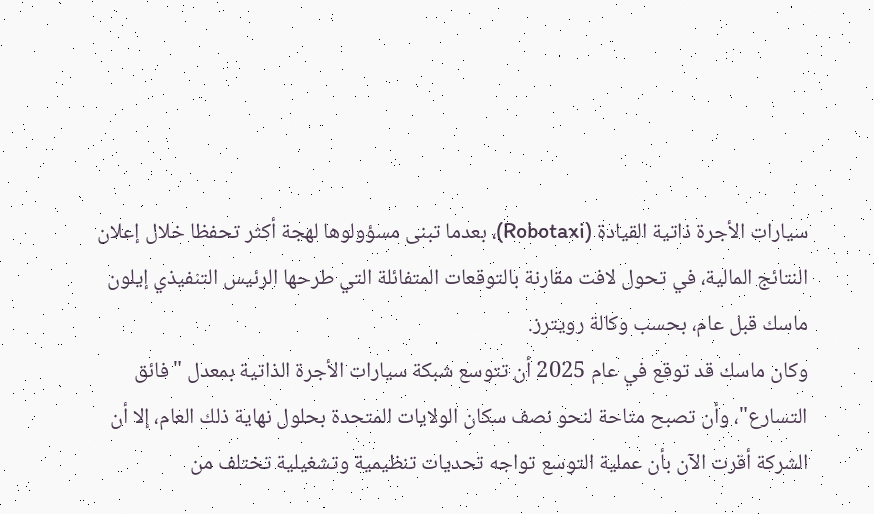سيارات الأجرة ذاتية القيادة (Robotaxi)، بعدما تبنى مسؤولوها لهجة أكثر تحفظا خلال إعلان النتائج المالية، في تحول لافت مقارنة بالتوقعات المتفائلة التي طرحها الرئيس التنفيذي إيلون ماسك قبل عام، بحسب وكالة رويترز.
وكان ماسك قد توقع في عام 2025 أن تتوسع شبكة سيارات الأجرة الذاتية بمعدل "فائق التسارع"، وأن تصبح متاحة لنحو نصف سكان الولايات المتحدة بحلول نهاية ذلك العام، إلا أن الشركة أقرت الآن بأن عملية التوسع تواجه تحديات تنظيمية وتشغيلية تختلف من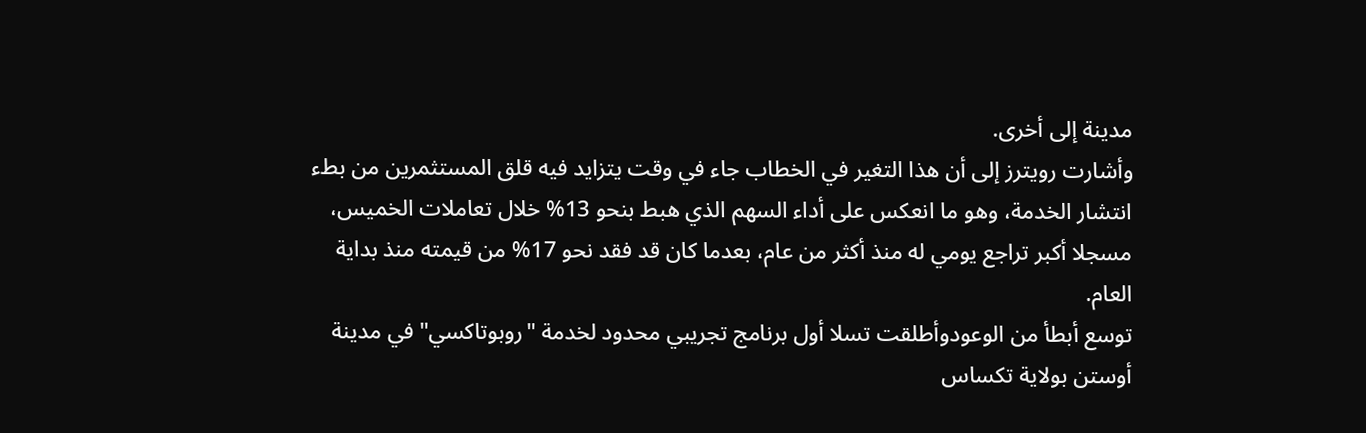مدينة إلى أخرى.
وأشارت رويترز إلى أن هذا التغير في الخطاب جاء في وقت يتزايد فيه قلق المستثمرين من بطء انتشار الخدمة، وهو ما انعكس على أداء السهم الذي هبط بنحو 13% خلال تعاملات الخميس، مسجلا أكبر تراجع يومي له منذ أكثر من عام، بعدما كان قد فقد نحو 17% من قيمته منذ بداية العام.
توسع أبطأ من الوعودوأطلقت تسلا أول برنامج تجريبي محدود لخدمة "روبوتاكسي" في مدينة أوستن بولاية تكساس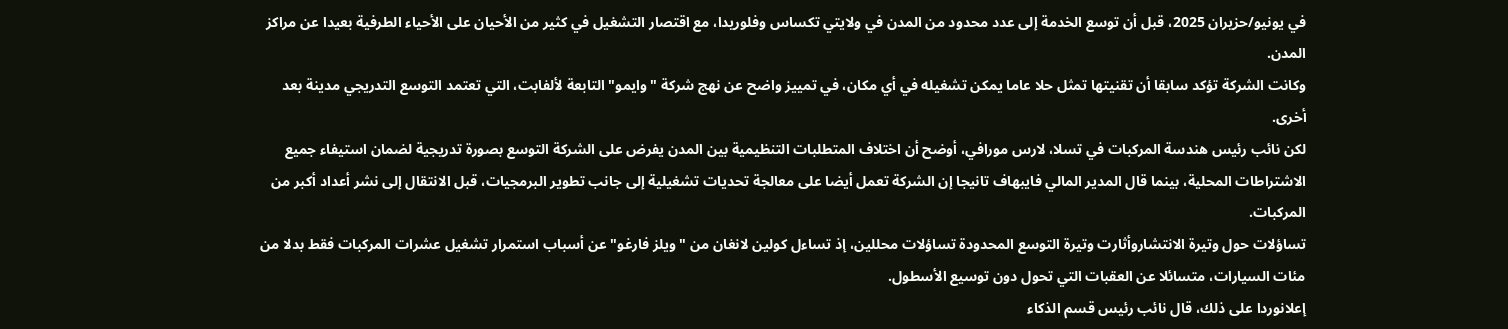في يونيو/حزيران 2025، قبل أن توسع الخدمة إلى عدد محدود من المدن في ولايتي تكساس وفلوريدا، مع اقتصار التشغيل في كثير من الأحيان على الأحياء الطرفية بعيدا عن مراكز المدن.
وكانت الشركة تؤكد سابقا أن تقنيتها تمثل حلا عاما يمكن تشغيله في أي مكان، في تمييز واضح عن نهج شركة "وايمو" التابعة لألفابت، التي تعتمد التوسع التدريجي مدينة بعد أخرى.
لكن نائب رئيس هندسة المركبات في تسلا، لارس مورافي، أوضح أن اختلاف المتطلبات التنظيمية بين المدن يفرض على الشركة التوسع بصورة تدريجية لضمان استيفاء جميع الاشتراطات المحلية، بينما قال المدير المالي فايبهاف تانيجا إن الشركة تعمل أيضا على معالجة تحديات تشغيلية إلى جانب تطوير البرمجيات، قبل الانتقال إلى نشر أعداد أكبر من المركبات.
تساؤلات حول وتيرة الانتشاروأثارت وتيرة التوسع المحدودة تساؤلات محللين، إذ تساءل كولين لانغان من "ويلز فارغو" عن أسباب استمرار تشغيل عشرات المركبات فقط بدلا من مئات السيارات، متسائلا عن العقبات التي تحول دون توسيع الأسطول.
إعلانوردا على ذلك، قال نائب رئيس قسم الذكاء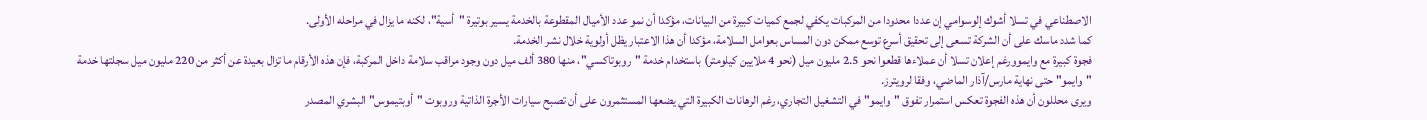الاصطناعي في تسلا أشوك إلوسوامي إن عددا محدودا من المركبات يكفي لجمع كميات كبيرة من البيانات، مؤكدا أن نمو عدد الأميال المقطوعة بالخدمة يسير بوتيرة "أسية"، لكنه ما يزال في مراحله الأولى.
كما شدد ماسك على أن الشركة تسعى إلى تحقيق أسرع توسع ممكن دون المساس بعوامل السلامة، مؤكدا أن هذا الاعتبار يظل أولوية خلال نشر الخدمة.
فجوة كبيرة مع وايموورغم إعلان تسلا أن عملاءها قطعوا نحو 2.5 مليون ميل (نحو 4 ملايين كيلومتر) باستخدام خدمة "روبوتاكسي"، منها 380 ألف ميل دون وجود مراقب سلامة داخل المركبة، فإن هذه الأرقام ما تزال بعيدة عن أكثر من 220 مليون ميل سجلتها خدمة "وايمو" حتى نهاية مارس/آذار الماضي، وفقا لرويترز.
ويرى محللون أن هذه الفجوة تعكس استمرار تفوق "وايمو" في التشغيل التجاري، رغم الرهانات الكبيرة التي يضعها المستثمرون على أن تصبح سيارات الأجرة الذاتية وروبوت "أوبتيموس" البشري المصدر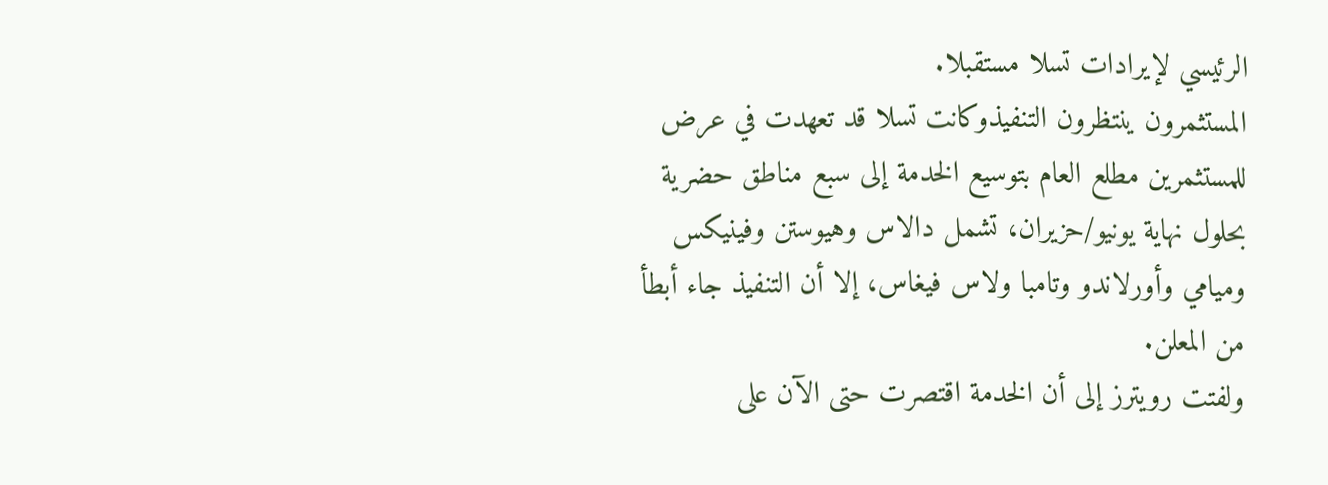الرئيسي لإيرادات تسلا مستقبلا.
المستثمرون ينتظرون التنفيذوكانت تسلا قد تعهدت في عرض للمستثمرين مطلع العام بتوسيع الخدمة إلى سبع مناطق حضرية بحلول نهاية يونيو/حزيران، تشمل دالاس وهيوستن وفينيكس وميامي وأورلاندو وتامبا ولاس فيغاس، إلا أن التنفيذ جاء أبطأ من المعلن.
ولفتت رويترز إلى أن الخدمة اقتصرت حتى الآن على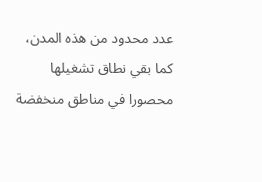عدد محدود من هذه المدن، كما بقي نطاق تشغيلها محصورا في مناطق منخفضة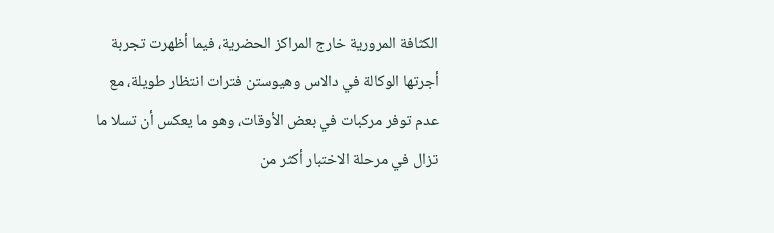الكثافة المرورية خارج المراكز الحضرية، فيما أظهرت تجربة أجرتها الوكالة في دالاس وهيوستن فترات انتظار طويلة، مع عدم توفر مركبات في بعض الأوقات، وهو ما يعكس أن تسلا ما تزال في مرحلة الاختبار أكثر من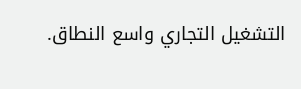التشغيل التجاري واسع النطاق.